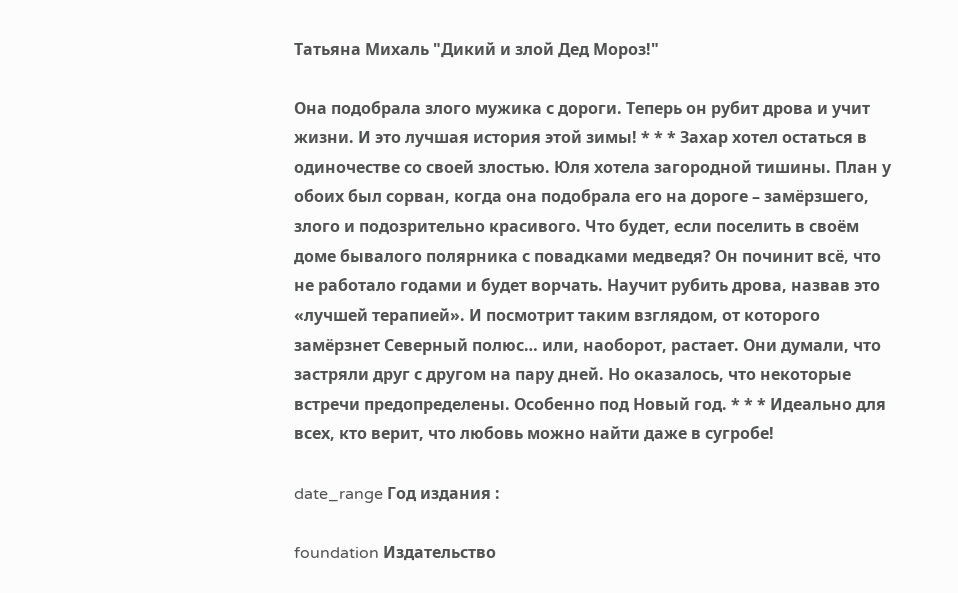Татьяна Михаль "Дикий и злой Дед Мороз!"

Она подобрала злого мужика с дороги. Теперь он рубит дрова и учит жизни. И это лучшая история этой зимы! * * * Захар хотел остаться в одиночестве со своей злостью. Юля хотела загородной тишины. План у обоих был сорван, когда она подобрала его на дороге – замёрзшего, злого и подозрительно красивого. Что будет, если поселить в своём доме бывалого полярника с повадками медведя? Он починит всё, что не работало годами и будет ворчать. Научит рубить дрова, назвав это «лучшей терапией». И посмотрит таким взглядом, от которого замёрзнет Северный полюс… или, наоборот, растает. Они думали, что застряли друг с другом на пару дней. Но оказалось, что некоторые встречи предопределены. Особенно под Новый год. * * * Идеально для всех, кто верит, что любовь можно найти даже в сугробе!

date_range Год издания :

foundation Издательство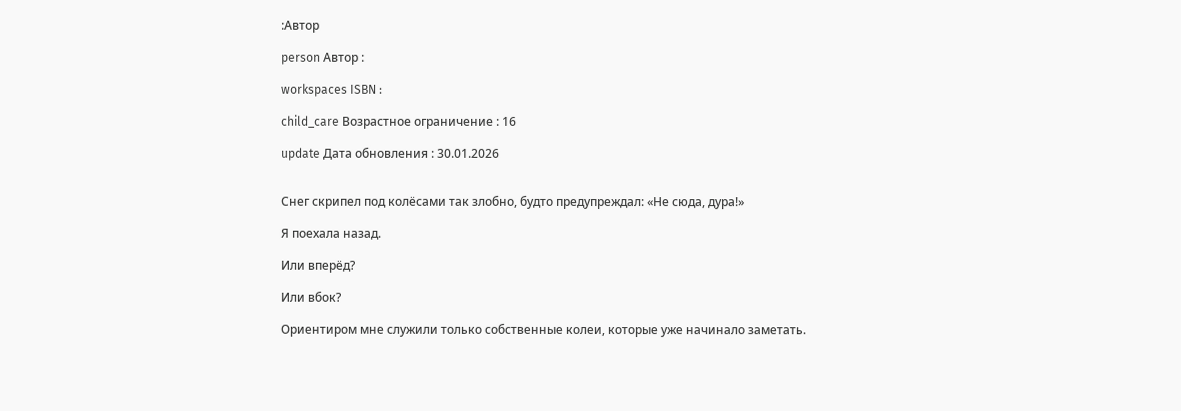:Автор

person Автор :

workspaces ISBN :

child_care Возрастное ограничение : 16

update Дата обновления : 30.01.2026


Снег скрипел под колёсами так злобно, будто предупреждал: «Не сюда, дура!»

Я поехала назад.

Или вперёд?

Или вбок?

Ориентиром мне служили только собственные колеи, которые уже начинало заметать.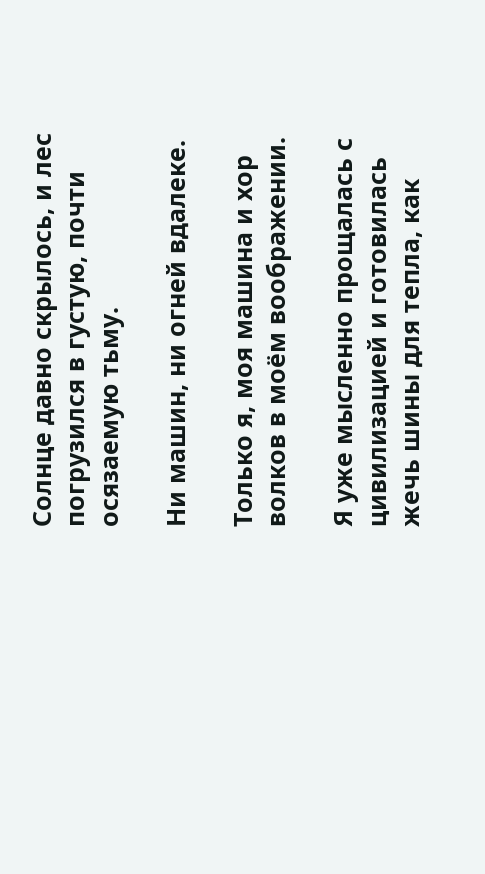Солнце давно скрылось, и лес погрузился в густую, почти осязаемую тьму.

Ни машин, ни огней вдалеке.

Только я, моя машина и хор волков в моём воображении.

Я уже мысленно прощалась с цивилизацией и готовилась жечь шины для тепла, как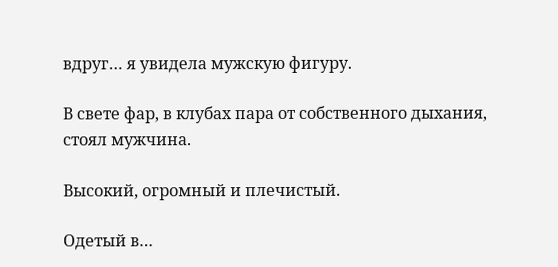вдруг… я увидела мужскую фигуру.

В свете фар, в клубах пара от собственного дыхания, стоял мужчина.

Высокий, огромный и плечистый.

Одетый в…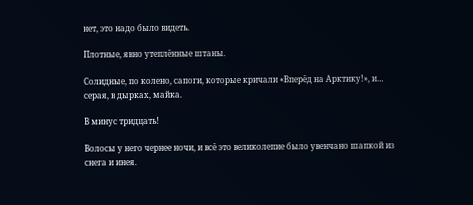нет, это надо было видеть.

Плотные, явно утеплённые штаны.

Солидные, по колено, сапоги, которые кричали «Вперёд на Арктику!», и… серая, в дырках, майка.

В минус тридцать!

Волосы у него чернее ночи, и всё это великолепие было увенчано шапкой из снега и инея.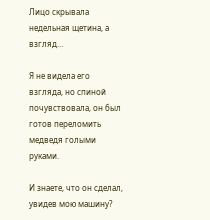Лицо скрывала недельная щетина, а взгляд…

Я не видела его взгляда, но спиной почувствовала, он был готов переломить медведя голыми руками.

И знаете, что он сделал, увидев мою машину?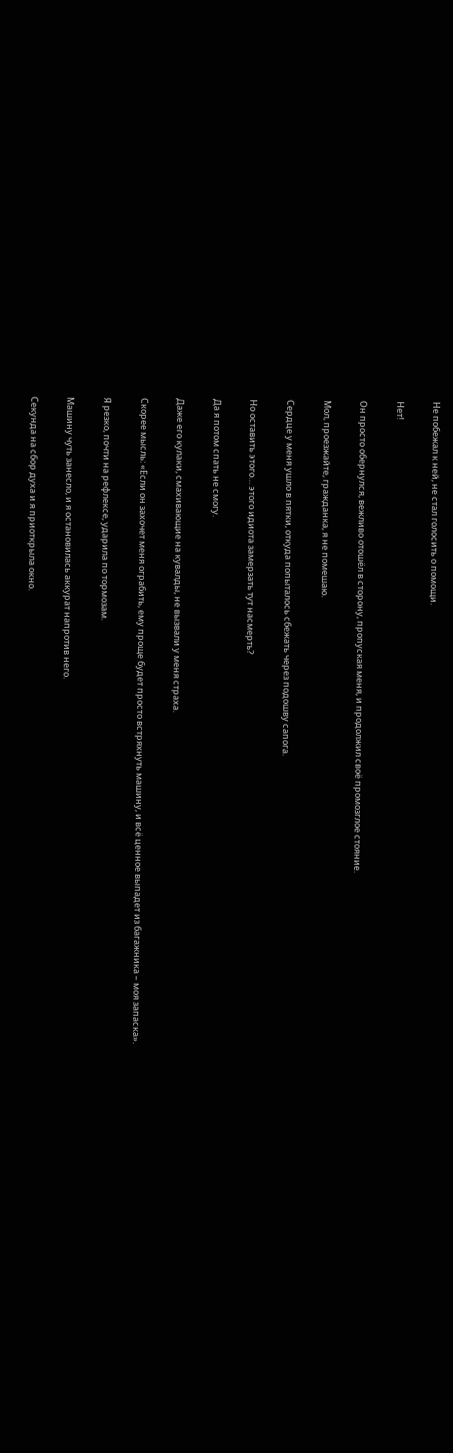Не побежал к ней, не стал голосить о помощи.

Нет!

Он просто обернулся, вежливо отошёл в сторону, пропуская меня, и продолжил своё промозглое стояние.

Мол, проезжайте, гражданка, я не помешаю.

Сердце у меня ушло в пятки, откуда попыталось сбежать через подошву сапога.

Но оставить этого… этого идиота замерзать тут насмерть?

Да я потом спать не смогу.

Даже его кулаки, смахивающие на кувалды, не вызвали у меня страха.

Скорее мысль: «Если он захочет меня ограбить, ему проще будет просто встряхнуть машину, и всё ценное выпадет из багажника – моя запаска».

Я резко, почти на рефлексе, ударила по тормозам.

Машину чуть занесло, и я остановилась аккурат напротив него.

Секунда на сбор духа и я приоткрыла окно.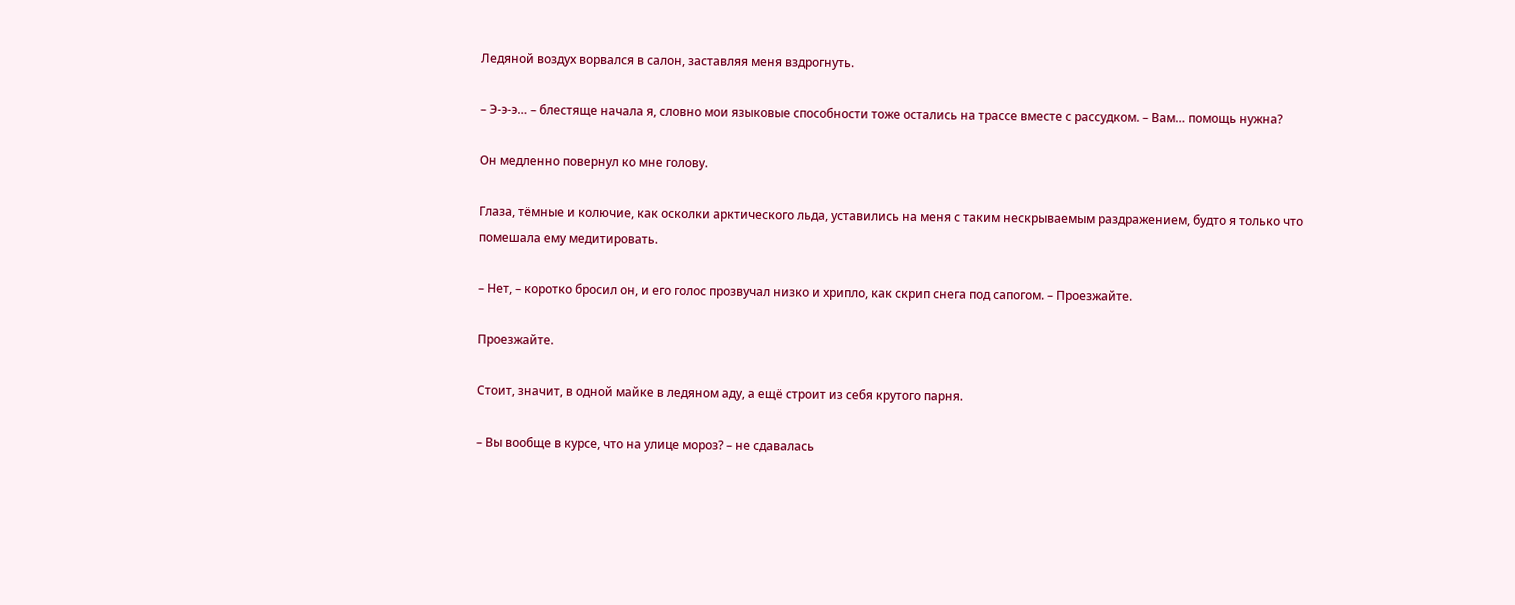Ледяной воздух ворвался в салон, заставляя меня вздрогнуть.

– Э-э-э… – блестяще начала я, словно мои языковые способности тоже остались на трассе вместе с рассудком. – Вам… помощь нужна?

Он медленно повернул ко мне голову.

Глаза, тёмные и колючие, как осколки арктического льда, уставились на меня с таким нескрываемым раздражением, будто я только что помешала ему медитировать.

– Нет, – коротко бросил он, и его голос прозвучал низко и хрипло, как скрип снега под сапогом. – Проезжайте.

Проезжайте.

Стоит, значит, в одной майке в ледяном аду, а ещё строит из себя крутого парня.

– Вы вообще в курсе, что на улице мороз? – не сдавалась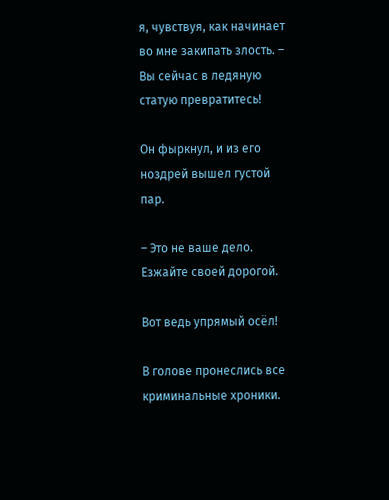я, чувствуя, как начинает во мне закипать злость. – Вы сейчас в ледяную статую превратитесь!

Он фыркнул, и из его ноздрей вышел густой пар.

– Это не ваше дело. Езжайте своей дорогой.

Вот ведь упрямый осёл!

В голове пронеслись все криминальные хроники.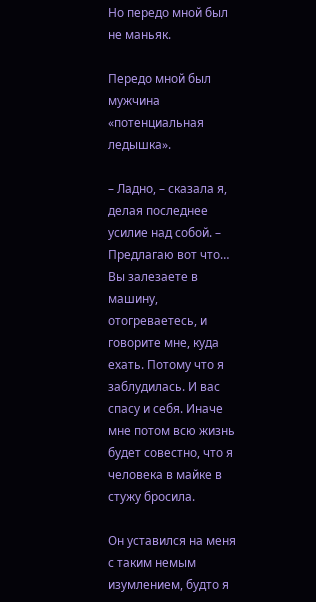Но передо мной был не маньяк.

Передо мной был мужчина «потенциальная ледышка».

– Ладно, – сказала я, делая последнее усилие над собой. – Предлагаю вот что… Вы залезаете в машину, отогреваетесь, и говорите мне, куда ехать. Потому что я заблудилась. И вас спасу и себя. Иначе мне потом всю жизнь будет совестно, что я человека в майке в стужу бросила.

Он уставился на меня с таким немым изумлением, будто я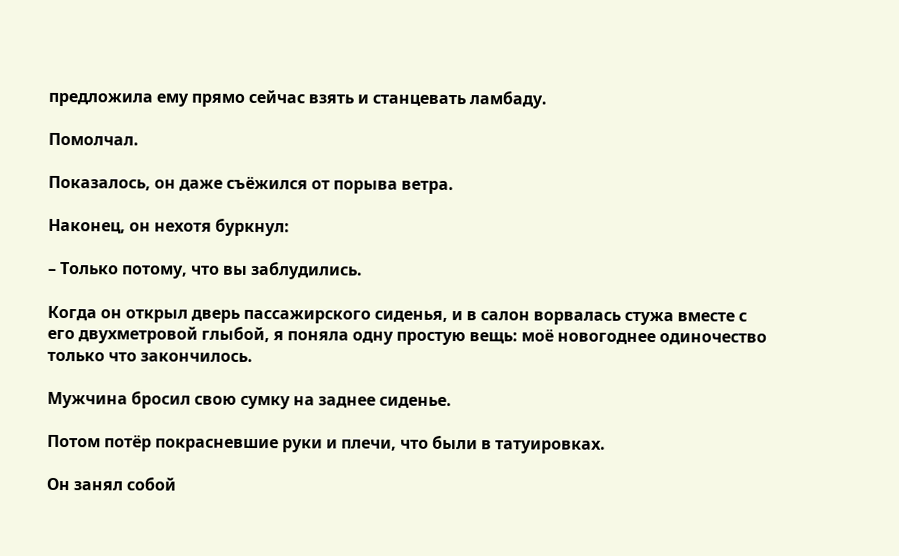предложила ему прямо сейчас взять и станцевать ламбаду.

Помолчал.

Показалось, он даже съёжился от порыва ветра.

Наконец, он нехотя буркнул:

– Только потому, что вы заблудились.

Когда он открыл дверь пассажирского сиденья, и в салон ворвалась стужа вместе с его двухметровой глыбой, я поняла одну простую вещь: моё новогоднее одиночество только что закончилось.

Мужчина бросил свою сумку на заднее сиденье.

Потом потёр покрасневшие руки и плечи, что были в татуировках.

Он занял собой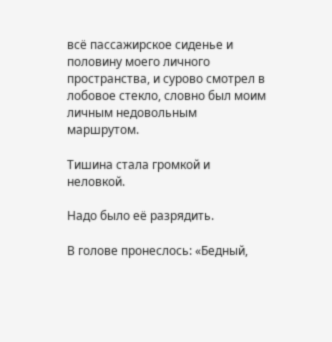всё пассажирское сиденье и половину моего личного пространства, и сурово смотрел в лобовое стекло, словно был моим личным недовольным маршрутом.

Тишина стала громкой и неловкой.

Надо было её разрядить.

В голове пронеслось: «Бедный,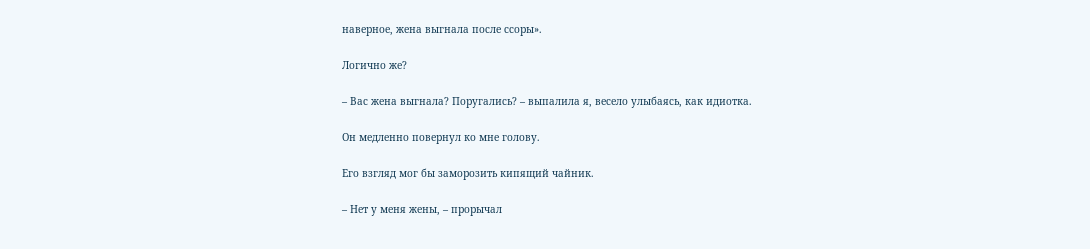наверное, жена выгнала после ссоры».

Логично же?

– Вас жена выгнала? Поругались? – выпалила я, весело улыбаясь, как идиотка.

Он медленно повернул ко мне голову.

Его взгляд мог бы заморозить кипящий чайник.

– Нет у меня жены, – прорычал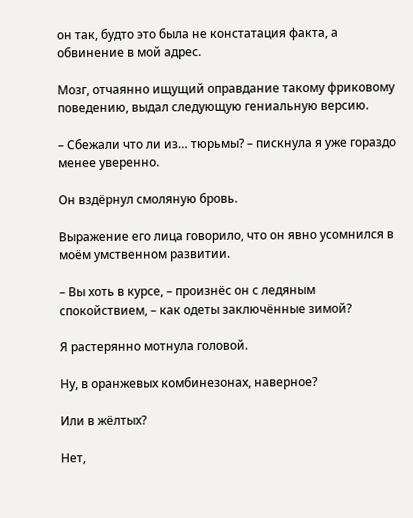он так, будто это была не констатация факта, а обвинение в мой адрес.

Мозг, отчаянно ищущий оправдание такому фриковому поведению, выдал следующую гениальную версию.

– Сбежали что ли из… тюрьмы? – пискнула я уже гораздо менее уверенно.

Он вздёрнул смоляную бровь.

Выражение его лица говорило, что он явно усомнился в моём умственном развитии.

– Вы хоть в курсе, – произнёс он с ледяным спокойствием, – как одеты заключённые зимой?

Я растерянно мотнула головой.

Ну, в оранжевых комбинезонах, наверное?

Или в жёлтых?

Нет,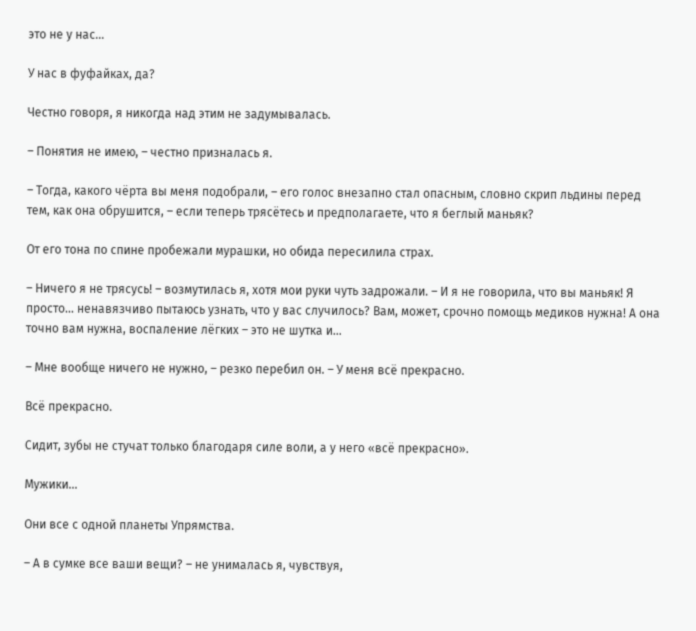это не у нас…

У нас в фуфайках, да?

Честно говоря, я никогда над этим не задумывалась.

– Понятия не имею, – честно призналась я.

– Тогда, какого чёрта вы меня подобрали, – его голос внезапно стал опасным, словно скрип льдины перед тем, как она обрушится, – если теперь трясётесь и предполагаете, что я беглый маньяк?

От его тона по спине пробежали мурашки, но обида пересилила страх.

– Ничего я не трясусь! – возмутилась я, хотя мои руки чуть задрожали. – И я не говорила, что вы маньяк! Я просто… ненавязчиво пытаюсь узнать, что у вас случилось? Вам, может, срочно помощь медиков нужна! А она точно вам нужна, воспаление лёгких – это не шутка и…

– Мне вообще ничего не нужно, – резко перебил он. – У меня всё прекрасно.

Всё прекрасно.

Сидит, зубы не стучат только благодаря силе воли, а у него «всё прекрасно».

Мужики…

Они все с одной планеты Упрямства.

– А в сумке все ваши вещи? – не унималась я, чувствуя,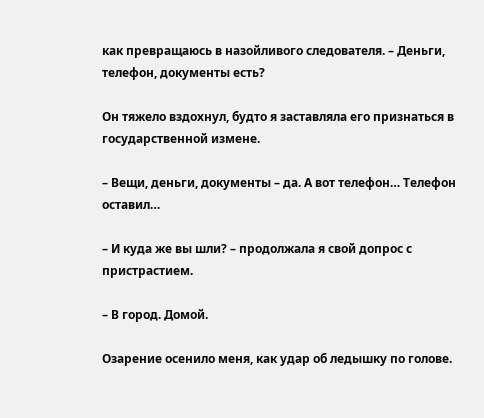как превращаюсь в назойливого следователя. – Деньги, телефон, документы есть?

Он тяжело вздохнул, будто я заставляла его признаться в государственной измене.

– Вещи, деньги, документы – да. А вот телефон… Телефон оставил…

– И куда же вы шли? – продолжала я свой допрос с пристрастием.

– В город. Домой.

Озарение осенило меня, как удар об ледышку по голове.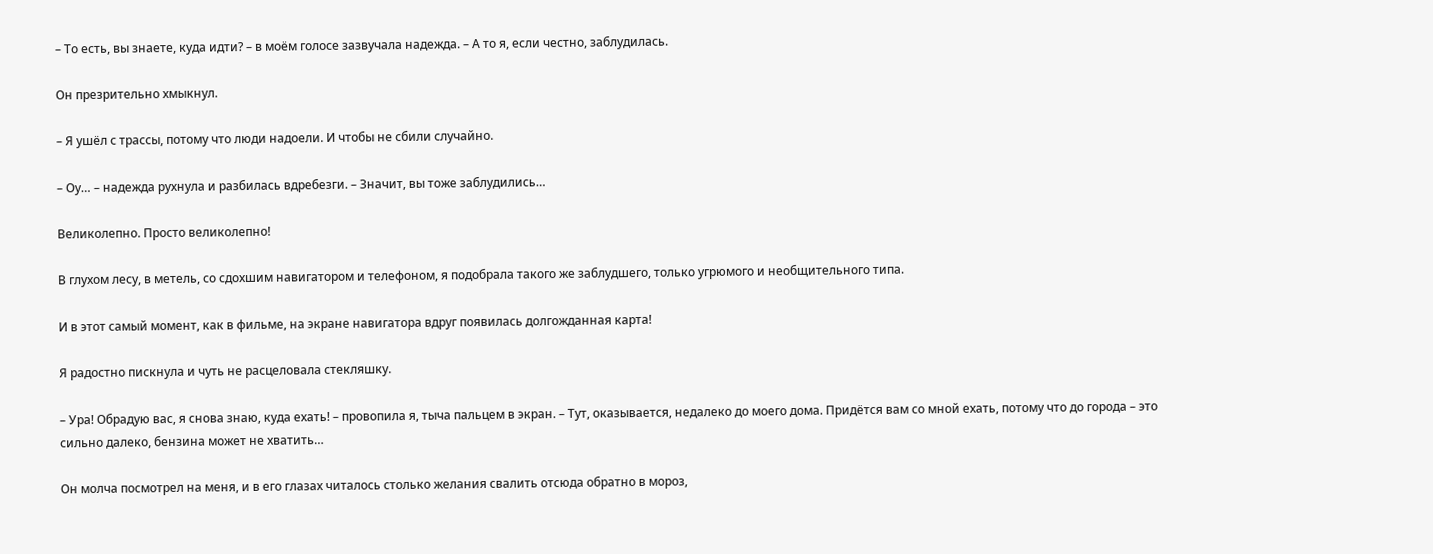– То есть, вы знаете, куда идти? – в моём голосе зазвучала надежда. – А то я, если честно, заблудилась.

Он презрительно хмыкнул.

– Я ушёл с трассы, потому что люди надоели. И чтобы не сбили случайно.

– Оу… – надежда рухнула и разбилась вдребезги. – Значит, вы тоже заблудились…

Великолепно. Просто великолепно!

В глухом лесу, в метель, со сдохшим навигатором и телефоном, я подобрала такого же заблудшего, только угрюмого и необщительного типа.

И в этот самый момент, как в фильме, на экране навигатора вдруг появилась долгожданная карта!

Я радостно пискнула и чуть не расцеловала стекляшку.

– Ура! Обрадую вас, я снова знаю, куда ехать! – провопила я, тыча пальцем в экран. – Тут, оказывается, недалеко до моего дома. Придётся вам со мной ехать, потому что до города – это сильно далеко, бензина может не хватить…

Он молча посмотрел на меня, и в его глазах читалось столько желания свалить отсюда обратно в мороз,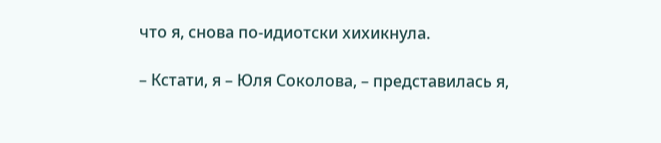что я, снова по-идиотски хихикнула.

– Кстати, я – Юля Соколова, – представилась я,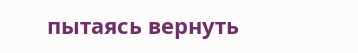пытаясь вернуть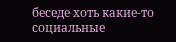беседе хоть какие-то социальные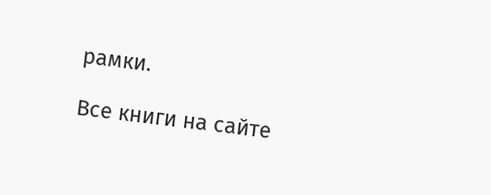рамки.

Все книги на сайте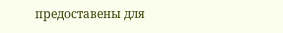предоставены для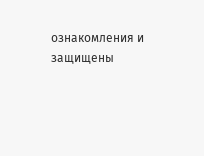ознакомления и защищены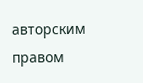авторским правом